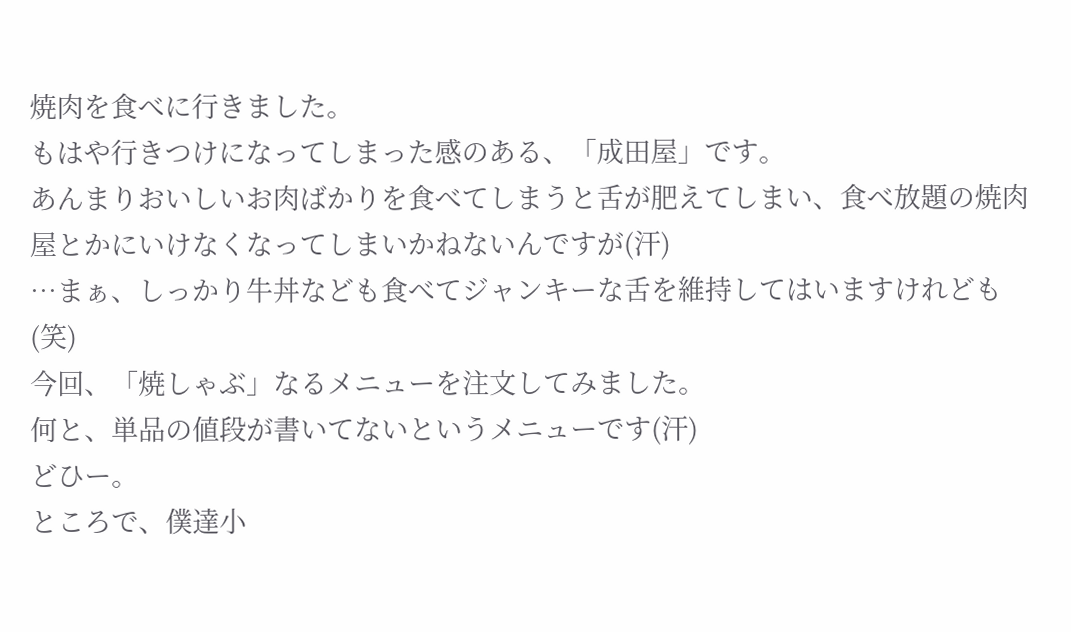焼肉を食べに行きました。
もはや行きつけになってしまった感のある、「成田屋」です。
あんまりおいしいお肉ばかりを食べてしまうと舌が肥えてしまい、食べ放題の焼肉屋とかにいけなくなってしまいかねないんですが(汗)
…まぁ、しっかり牛丼なども食べてジャンキーな舌を維持してはいますけれども(笑)
今回、「焼しゃぶ」なるメニューを注文してみました。
何と、単品の値段が書いてないというメニューです(汗)
どひー。
ところで、僕達小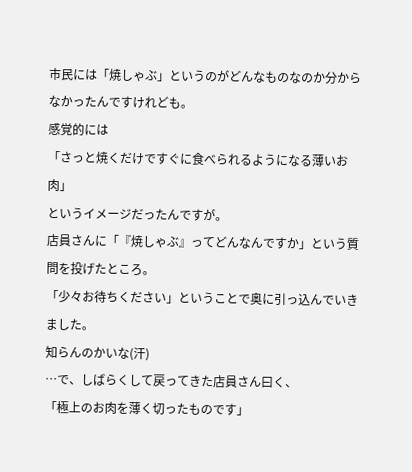市民には「焼しゃぶ」というのがどんなものなのか分からなかったんですけれども。
感覚的には
「さっと焼くだけですぐに食べられるようになる薄いお肉」
というイメージだったんですが。
店員さんに「『焼しゃぶ』ってどんなんですか」という質問を投げたところ。
「少々お待ちください」ということで奥に引っ込んでいきました。
知らんのかいな(汗)
…で、しばらくして戻ってきた店員さん曰く、
「極上のお肉を薄く切ったものです」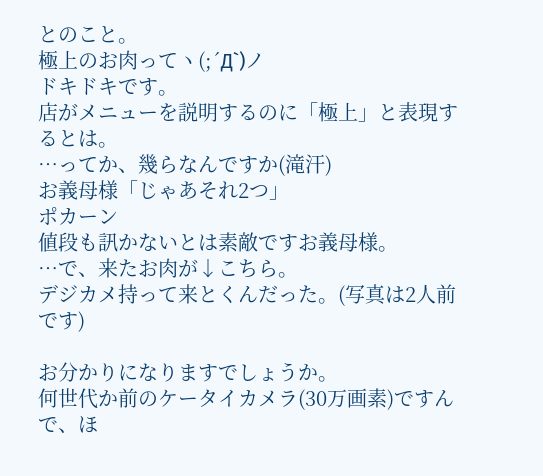とのこと。
極上のお肉ってヽ(;´Д`)ノ
ドキドキです。
店がメニューを説明するのに「極上」と表現するとは。
…ってか、幾らなんですか(滝汗)
お義母様「じゃあそれ2つ」
ポカーン
値段も訊かないとは素敵ですお義母様。
…で、来たお肉が↓こちら。
デジカメ持って来とくんだった。(写真は2人前です)

お分かりになりますでしょうか。
何世代か前のケータイカメラ(30万画素)ですんで、ほ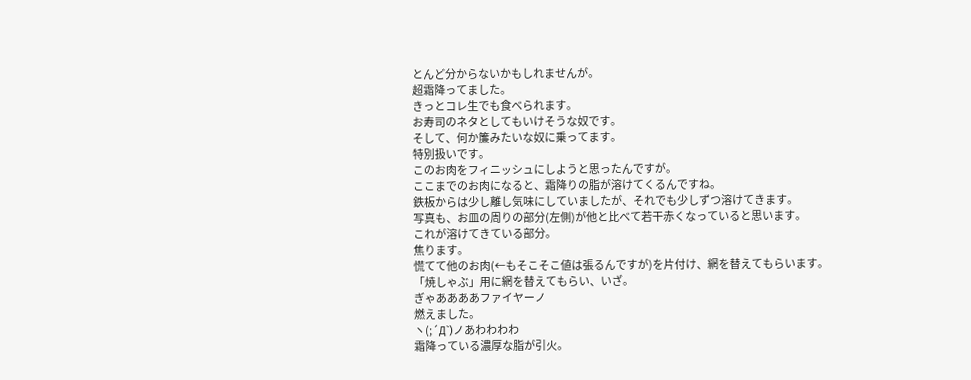とんど分からないかもしれませんが。
超霜降ってました。
きっとコレ生でも食べられます。
お寿司のネタとしてもいけそうな奴です。
そして、何か簾みたいな奴に乗ってます。
特別扱いです。
このお肉をフィニッシュにしようと思ったんですが。
ここまでのお肉になると、霜降りの脂が溶けてくるんですね。
鉄板からは少し離し気味にしていましたが、それでも少しずつ溶けてきます。
写真も、お皿の周りの部分(左側)が他と比べて若干赤くなっていると思います。
これが溶けてきている部分。
焦ります。
慌てて他のお肉(←もそこそこ値は張るんですが)を片付け、網を替えてもらいます。
「焼しゃぶ」用に網を替えてもらい、いざ。
ぎゃああああファイヤーノ
燃えました。
ヽ(;´Д`)ノあわわわわ
霜降っている濃厚な脂が引火。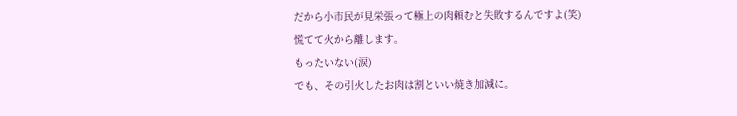だから小市民が見栄張って極上の肉頼むと失敗するんですよ(笑)
慌てて火から離します。
もったいない(涙)
でも、その引火したお肉は割といい焼き加減に。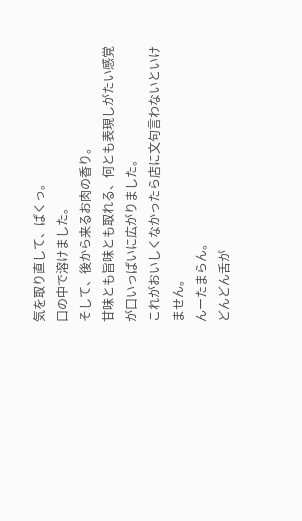気を取り直して、ぱくっ。
口の中で溶けました。
そして、後から来るお肉の香り。
甘味とも旨味とも取れる、何とも表現しがたい感覚が口いっぱいに広がりました。
これがおいしくなかったら店に文句言わないといけません。
んーたまらん。
どんどん舌が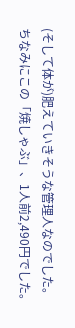(そして体が)肥えていきそうな管理人なのでした。
ちなみにこの「焼しゃぶ」、1人前2,490円でした。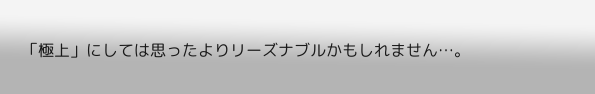「極上」にしては思ったよりリーズナブルかもしれません…。